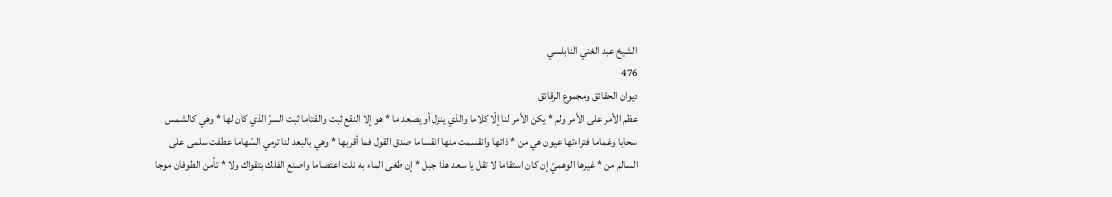الشيخ عبد الغني النابلسي
476
ديوان الحقائق ومجموع الرقائق
عظم الأمر على الأمر ولم * يكن الأمر لنا إلّا كلاما والذي ينزل أو يصعد ما * هو إلا النقع ثبت والقتاما ثبت السرّ الذي كان لها * وهي كالشمس سحابا وغماما فتراءتها عيون هي من * ذاتها وانقسمت منها انقساما صدق القول فما أقربها * وهي بالبعد لنا ترمي السّهاما عطفت سلمى على السالم من * غيرها الوهميّ إن كان استقاما لا تقل يا سعد هذا جبل * إن طغى الماء به نلت اعتصاما واصنع الفلك بتقواك ولا * تأمن الطوفان موجا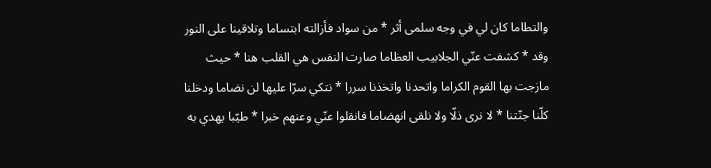والتطاما كان لي في وجه سلمى أثر * من سواد فأزالته ابتساما وتلاقينا على النور وقد * كشفت عنّي الجلابيب العظاما صارت النفس هي القلب هنا * حيث مازجت بها القوم الكراما واتحدنا واتخذنا سررا * نتكي سرّا عليها لن نضاما ودخلنا كلّنا جنّتنا * لا نرى ذلّا ولا نلقى انهضاما فانقلوا عنّي وعنهم خبرا * طيّبا يهدي به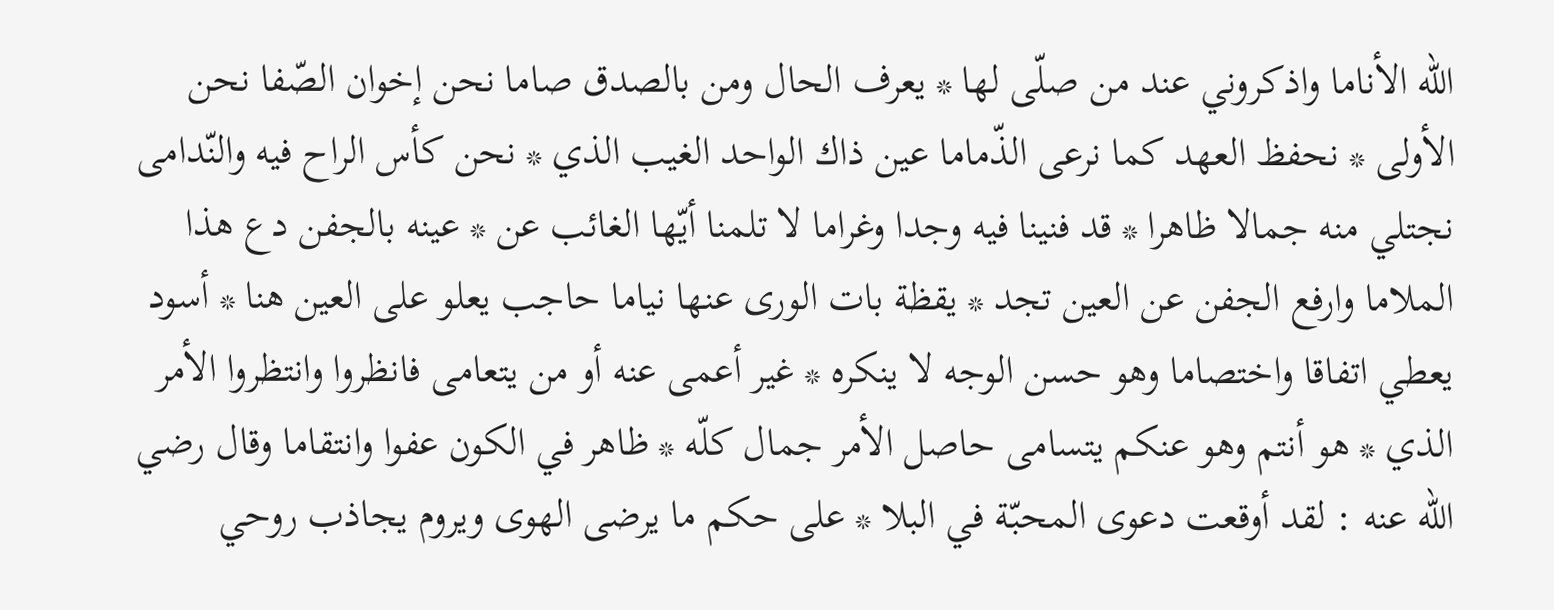اللّه الأناما واذكروني عند من صلّى لها * يعرف الحال ومن بالصدق صاما نحن إخوان الصّفا نحن الأولى * نحفظ العهد كما نرعى الذّماما عين ذاك الواحد الغيب الذي * نحن كأس الراح فيه والنّدامى نجتلي منه جمالا ظاهرا * قد فنينا فيه وجدا وغراما لا تلمنا أيّها الغائب عن * عينه بالجفن دع هذا الملاما وارفع الجفن عن العين تجد * يقظة بات الورى عنها نياما حاجب يعلو على العين هنا * أسود يعطي اتفاقا واختصاما وهو حسن الوجه لا ينكره * غير أعمى عنه أو من يتعامى فانظروا وانتظروا الأمر الذي * هو أنتم وهو عنكم يتسامى حاصل الأمر جمال كلّه * ظاهر في الكون عفوا وانتقاما وقال رضي اللّه عنه : لقد أوقعت دعوى المحبّة في البلا * على حكم ما يرضى الهوى ويروم يجاذب روحي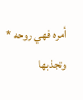أمره فهي روحه * وتجذبها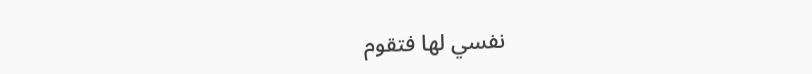نفسي لها فتقوم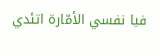فيا نفسي الأمّارة اتئدي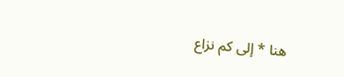هنا * إلى كم نزاع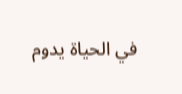في الحياة يدوم